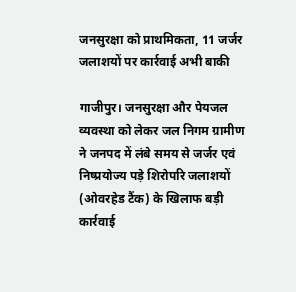जनसुरक्षा को प्राथमिकता, 11 जर्जर जलाशयों पर कार्रवाई अभी बाकी

गाजीपुर। जनसुरक्षा और पेयजल व्यवस्था को लेकर जल निगम ग्रामीण ने जनपद में लंबे समय से जर्जर एवं निष्प्रयोज्य पड़े शिरोपरि जलाशयों (ओवरहेड टैंक) के खिलाफ बड़ी कार्रवाई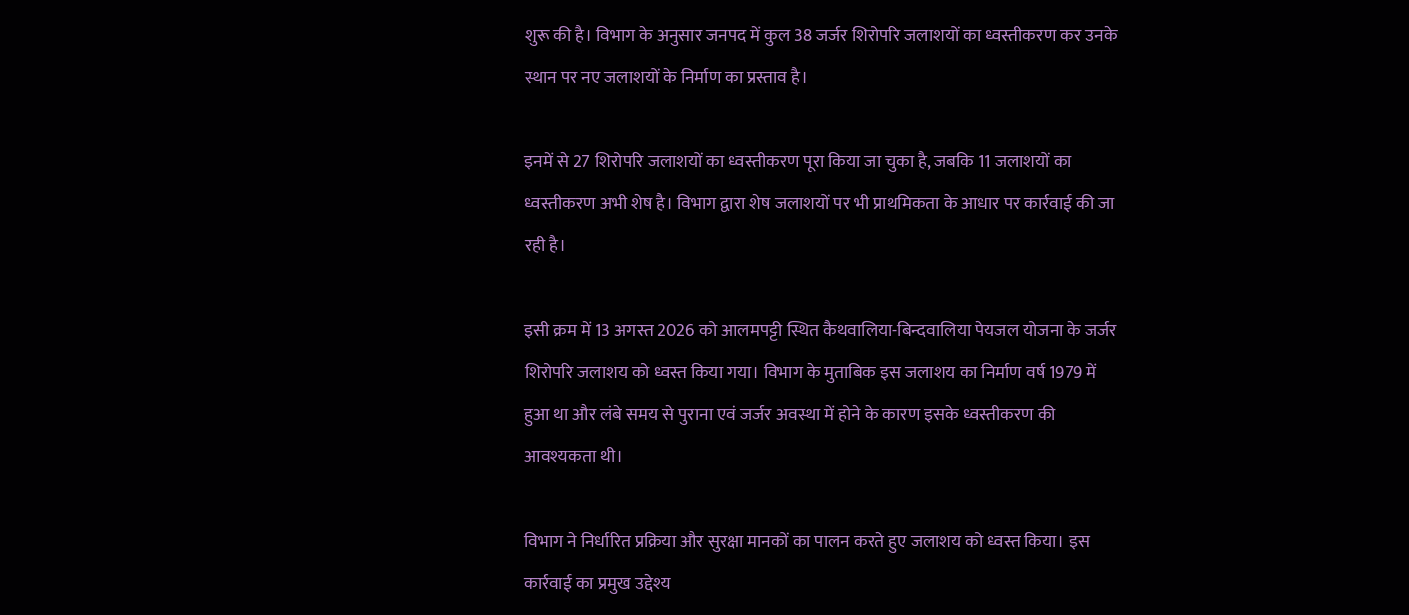शुरू की है। विभाग के अनुसार जनपद में कुल 38 जर्जर शिरोपरि जलाशयों का ध्वस्तीकरण कर उनके स्थान पर नए जलाशयों के निर्माण का प्रस्ताव है।

इनमें से 27 शिरोपरि जलाशयों का ध्वस्तीकरण पूरा किया जा चुका है, जबकि 11 जलाशयों का ध्वस्तीकरण अभी शेष है। विभाग द्वारा शेष जलाशयों पर भी प्राथमिकता के आधार पर कार्रवाई की जा रही है।

इसी क्रम में 13 अगस्त 2026 को आलमपट्टी स्थित कैथवालिया-बिन्दवालिया पेयजल योजना के जर्जर शिरोपरि जलाशय को ध्वस्त किया गया। विभाग के मुताबिक इस जलाशय का निर्माण वर्ष 1979 में हुआ था और लंबे समय से पुराना एवं जर्जर अवस्था में होने के कारण इसके ध्वस्तीकरण की आवश्यकता थी।

विभाग ने निर्धारित प्रक्रिया और सुरक्षा मानकों का पालन करते हुए जलाशय को ध्वस्त किया। इस कार्रवाई का प्रमुख उद्देश्य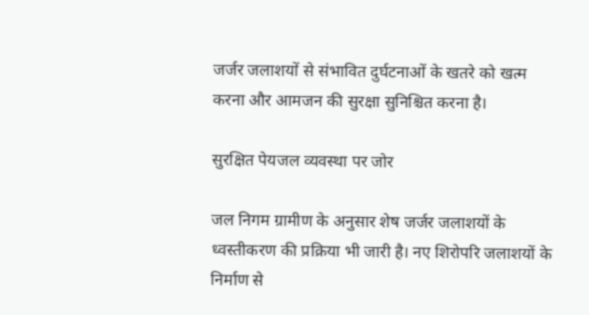जर्जर जलाशयों से संभावित दुर्घटनाओं के खतरे को खत्म करना और आमजन की सुरक्षा सुनिश्चित करना है।

सुरक्षित पेयजल व्यवस्था पर जोर

जल निगम ग्रामीण के अनुसार शेष जर्जर जलाशयों के ध्वस्तीकरण की प्रक्रिया भी जारी है। नए शिरोपरि जलाशयों के निर्माण से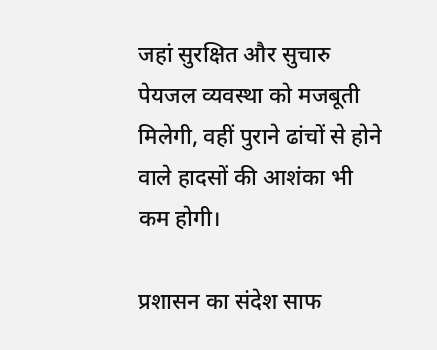जहां सुरक्षित और सुचारु पेयजल व्यवस्था को मजबूती मिलेगी, वहीं पुराने ढांचों से होने वाले हादसों की आशंका भी कम होगी।

प्रशासन का संदेश साफ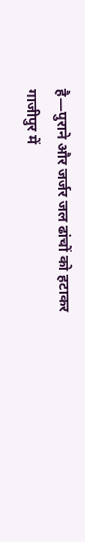है—पुराने और जर्जर जल ढांचों को हटाकर गाजीपुर में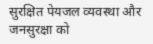सुरक्षित पेयजल व्यवस्था और जनसुरक्षा को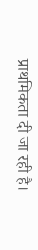प्राथमिकता दी जा रही है।